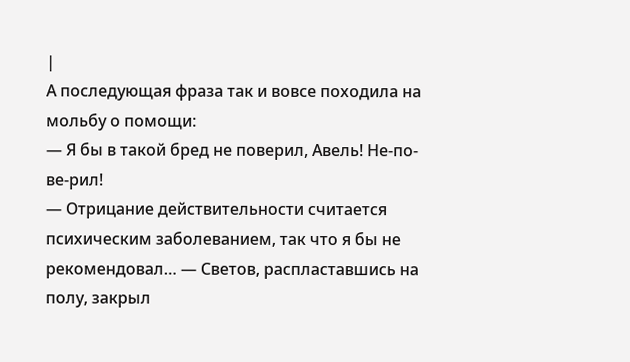|
А последующая фраза так и вовсе походила на мольбу о помощи:
— Я бы в такой бред не поверил, Авель! Не-по-ве-рил!
— Отрицание действительности считается психическим заболеванием, так что я бы не рекомендовал… — Светов, распластавшись на полу, закрыл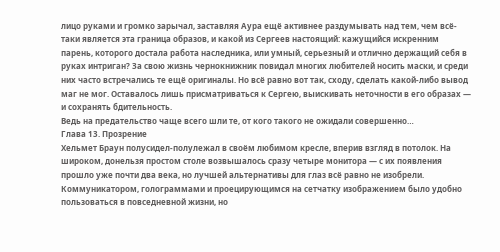лицо руками и громко зарычал, заставляя Аура ещё активнее раздумывать над тем, чем всё-таки является эта граница образов, и какой из Сергеев настоящий: кажущийся искренним парень, которого достала работа наследника, или умный, серьезный и отлично держащий себя в руках интриган? За свою жизнь чернокнижник повидал многих любителей носить маски, и среди них часто встречались те ещё оригиналы. Но всё равно вот так, сходу, сделать какой-либо вывод маг не мог. Оставалось лишь присматриваться к Сергею, выискивать неточности в его образах — и сохранять бдительность.
Ведь на предательство чаще всего шли те, от кого такого не ожидали совершенно…
Глава 13. Прозрение
Хельмет Браун полусидел-полулежал в своём любимом кресле, вперив взгляд в потолок. На широком, донельзя простом столе возвышалось сразу четыре монитора — с их появления прошло уже почти два века, но лучшей альтернативы для глаз всё равно не изобрели. Коммуникатором, голограммами и проецирующимся на сетчатку изображением было удобно пользоваться в повседневной жизни, но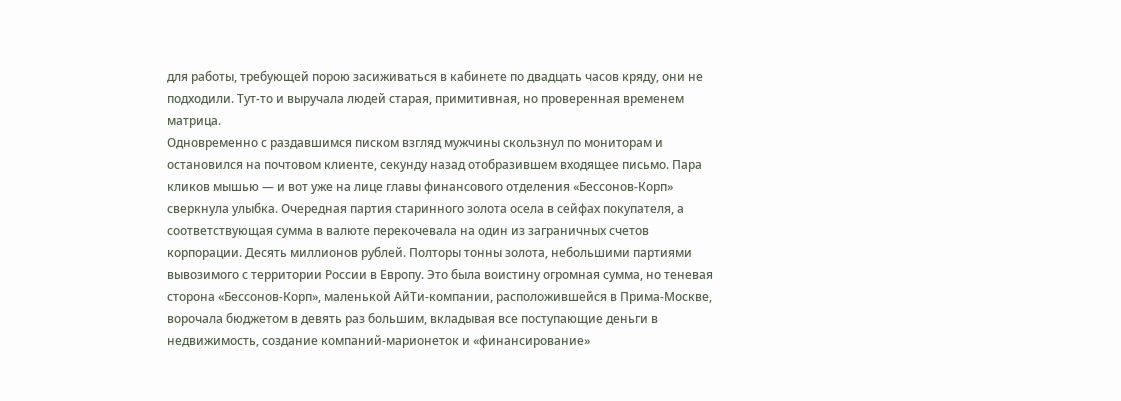для работы, требующей порою засиживаться в кабинете по двадцать часов кряду, они не подходили. Тут-то и выручала людей старая, примитивная, но проверенная временем матрица.
Одновременно с раздавшимся писком взгляд мужчины скользнул по мониторам и остановился на почтовом клиенте, секунду назад отобразившем входящее письмо. Пара кликов мышью — и вот уже на лице главы финансового отделения «Бессонов-Корп» сверкнула улыбка. Очередная партия старинного золота осела в сейфах покупателя, а соответствующая сумма в валюте перекочевала на один из заграничных счетов корпорации. Десять миллионов рублей. Полторы тонны золота, небольшими партиями вывозимого с территории России в Европу. Это была воистину огромная сумма, но теневая сторона «Бессонов-Корп», маленькой АйТи-компании, расположившейся в Прима-Москве, ворочала бюджетом в девять раз большим, вкладывая все поступающие деньги в недвижимость, создание компаний-марионеток и «финансирование»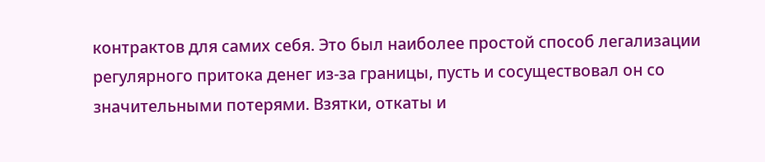контрактов для самих себя. Это был наиболее простой способ легализации регулярного притока денег из-за границы, пусть и сосуществовал он со значительными потерями. Взятки, откаты и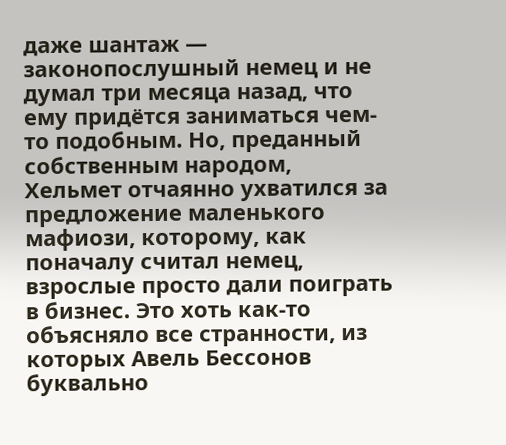даже шантаж — законопослушный немец и не думал три месяца назад, что ему придётся заниматься чем-то подобным. Но, преданный собственным народом, Хельмет отчаянно ухватился за предложение маленького мафиози, которому, как поначалу считал немец, взрослые просто дали поиграть в бизнес. Это хоть как-то объясняло все странности, из которых Авель Бессонов буквально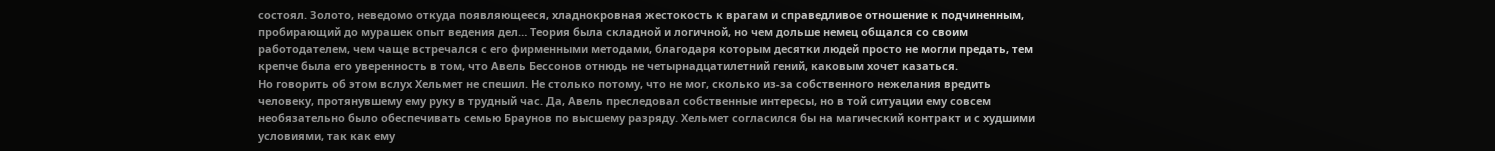состоял. Золото, неведомо откуда появляющееся, хладнокровная жестокость к врагам и справедливое отношение к подчиненным, пробирающий до мурашек опыт ведения дел… Теория была складной и логичной, но чем дольше немец общался со своим работодателем, чем чаще встречался с его фирменными методами, благодаря которым десятки людей просто не могли предать, тем крепче была его уверенность в том, что Авель Бессонов отнюдь не четырнадцатилетний гений, каковым хочет казаться.
Но говорить об этом вслух Хельмет не спешил. Не столько потому, что не мог, сколько из-за собственного нежелания вредить человеку, протянувшему ему руку в трудный час. Да, Авель преследовал собственные интересы, но в той ситуации ему совсем необязательно было обеспечивать семью Браунов по высшему разряду. Хельмет согласился бы на магический контракт и с худшими условиями, так как ему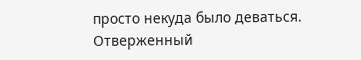просто некуда было деваться. Отверженный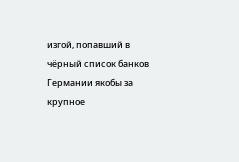изгой, попавший в чёрный список банков Германии якобы за крупное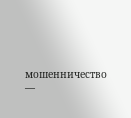мошенничество —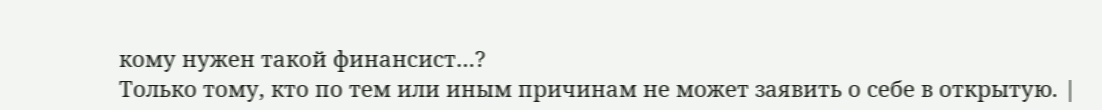кому нужен такой финансист…?
Только тому, кто по тем или иным причинам не может заявить о себе в открытую. |